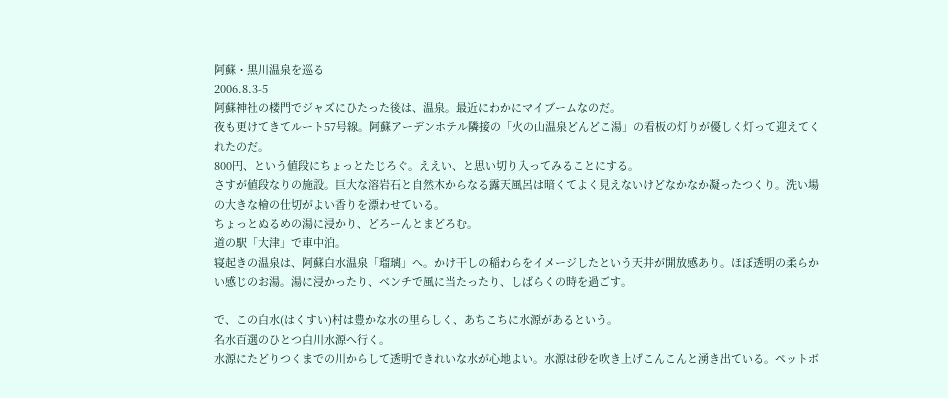阿蘇・黒川温泉を巡る
2006.8.3-5
阿蘇神社の楼門でジャズにひたった後は、温泉。最近にわかにマイブームなのだ。
夜も更けてきてルート57号線。阿蘇アーデンホテル隣接の「火の山温泉どんどこ湯」の看板の灯りが優しく灯って迎えてくれたのだ。
800円、という値段にちょっとたじろぐ。ええい、と思い切り入ってみることにする。
さすが値段なりの施設。巨大な溶岩石と自然木からなる露天風呂は暗くてよく見えないけどなかなか凝ったつくり。洗い場の大きな檜の仕切がよい香りを漂わせている。
ちょっとぬるめの湯に浸かり、どろーんとまどろむ。
道の駅「大津」で車中泊。
寝起きの温泉は、阿蘇白水温泉「瑠璃」へ。かけ干しの稲わらをイメージしたという天井が開放感あり。ほぼ透明の柔らかい感じのお湯。湯に浸かったり、ベンチで風に当たったり、しばらくの時を過ごす。

で、この白水(はくすい)村は豊かな水の里らしく、あちこちに水源があるという。
名水百選のひとつ白川水源へ行く。
水源にたどりつくまでの川からして透明できれいな水が心地よい。水源は砂を吹き上げこんこんと湧き出ている。ペットボ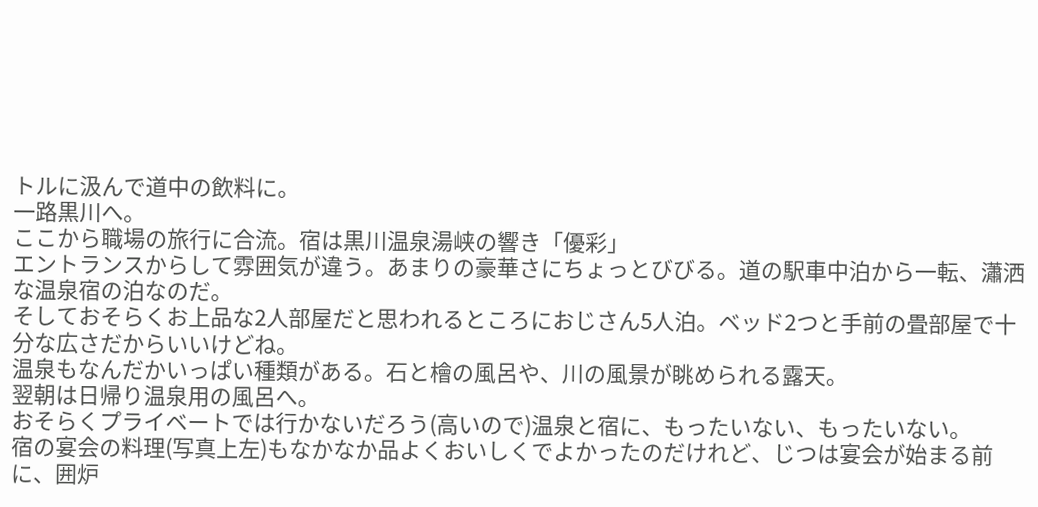トルに汲んで道中の飲料に。
一路黒川へ。
ここから職場の旅行に合流。宿は黒川温泉湯峡の響き「優彩」
エントランスからして雰囲気が違う。あまりの豪華さにちょっとびびる。道の駅車中泊から一転、瀟洒な温泉宿の泊なのだ。
そしておそらくお上品な2人部屋だと思われるところにおじさん5人泊。ベッド2つと手前の畳部屋で十分な広さだからいいけどね。
温泉もなんだかいっぱい種類がある。石と檜の風呂や、川の風景が眺められる露天。
翌朝は日帰り温泉用の風呂へ。
おそらくプライベートでは行かないだろう(高いので)温泉と宿に、もったいない、もったいない。
宿の宴会の料理(写真上左)もなかなか品よくおいしくでよかったのだけれど、じつは宴会が始まる前に、囲炉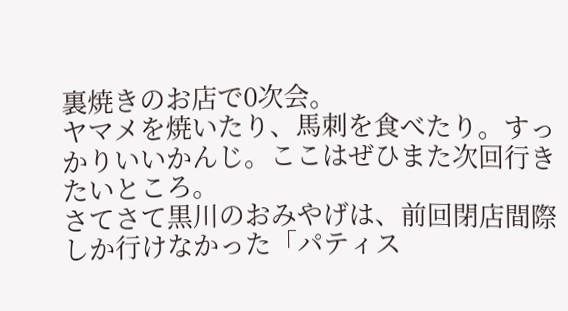裏焼きのお店で0次会。
ヤマメを焼いたり、馬刺を食べたり。すっかりいいかんじ。ここはぜひまた次回行きたいところ。
さてさて黒川のおみやげは、前回閉店間際しか行けなかった「パティス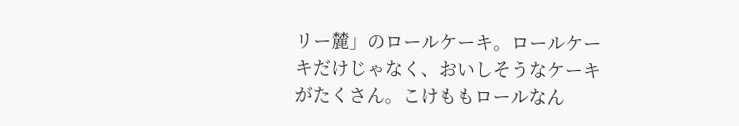リー麓」のロールケーキ。ロールケーキだけじゃなく、おいしそうなケーキがたくさん。こけももロールなん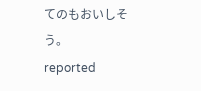てのもおいしそう。
reported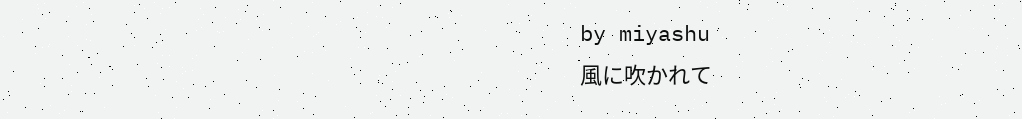by miyashu
風に吹かれて